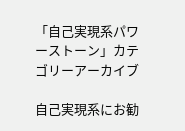「自己実現系パワーストーン」カテゴリーアーカイブ

自己実現系にお勧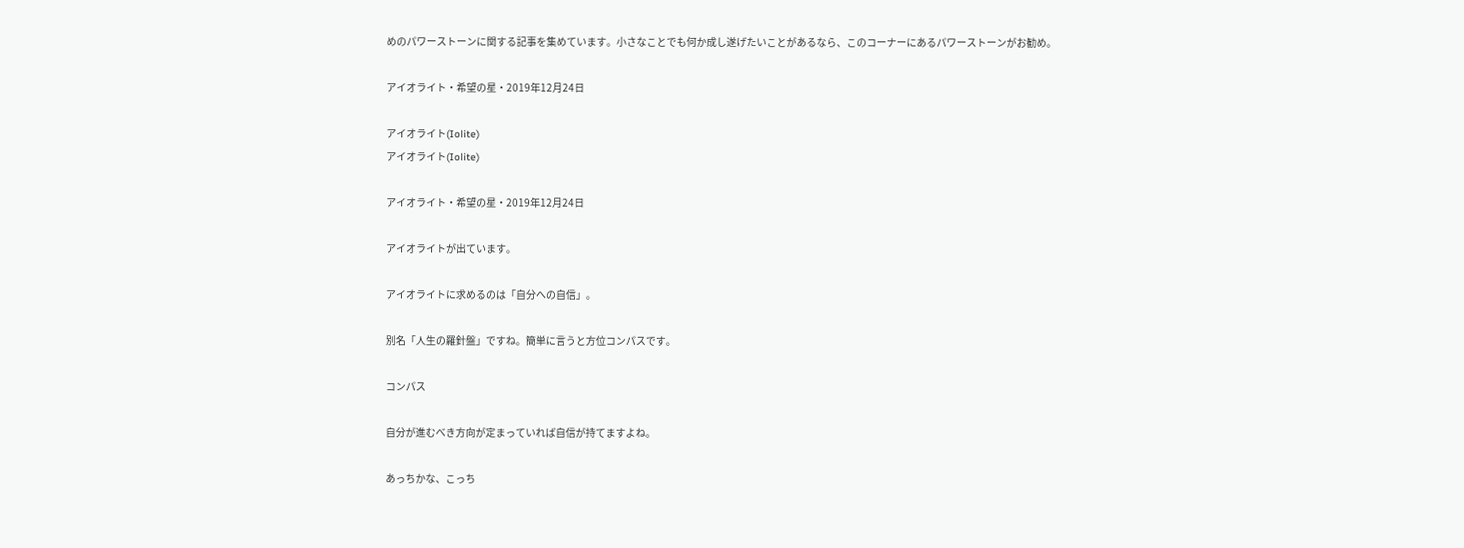めのパワーストーンに関する記事を集めています。小さなことでも何か成し遂げたいことがあるなら、このコーナーにあるパワーストーンがお勧め。

アイオライト・希望の星・2019年12月24日

アイオライト(Iolite)
アイオライト(Iolite)

アイオライト・希望の星・2019年12月24日

アイオライトが出ています。

アイオライトに求めるのは「自分への自信」。

別名「人生の羅針盤」ですね。簡単に言うと方位コンパスです。

コンパス

自分が進むべき方向が定まっていれば自信が持てますよね。

あっちかな、こっち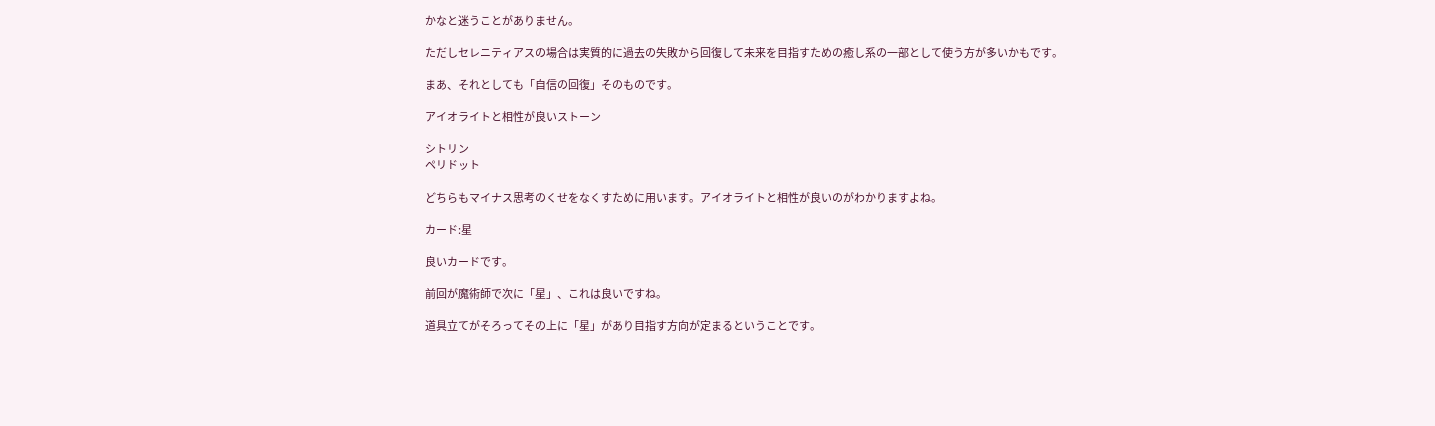かなと迷うことがありません。

ただしセレニティアスの場合は実質的に過去の失敗から回復して未来を目指すための癒し系の一部として使う方が多いかもです。

まあ、それとしても「自信の回復」そのものです。

アイオライトと相性が良いストーン

シトリン
ペリドット

どちらもマイナス思考のくせをなくすために用います。アイオライトと相性が良いのがわかりますよね。

カード:星

良いカードです。

前回が魔術師で次に「星」、これは良いですね。

道具立てがそろってその上に「星」があり目指す方向が定まるということです。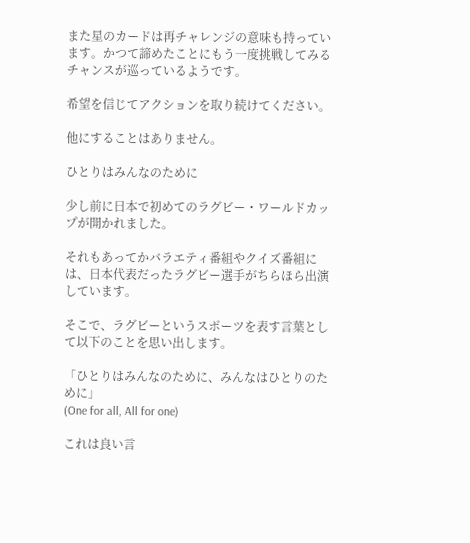また星のカードは再チャレンジの意味も持っています。かつて諦めたことにもう一度挑戦してみるチャンスが巡っているようです。

希望を信じてアクションを取り続けてください。

他にすることはありません。

ひとりはみんなのために

少し前に日本で初めてのラグビー・ワールドカップが開かれました。

それもあってかバラエティ番組やクイズ番組には、日本代表だったラグビー選手がちらほら出演しています。

そこで、ラグビーというスポーツを表す言葉として以下のことを思い出します。

「ひとりはみんなのために、みんなはひとりのために」
(One for all, All for one)

これは良い言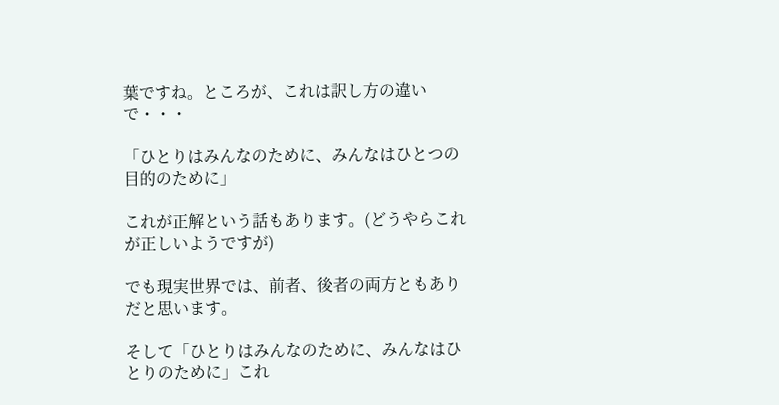葉ですね。ところが、これは訳し方の違いで・・・

「ひとりはみんなのために、みんなはひとつの目的のために」

これが正解という話もあります。(どうやらこれが正しいようですが)

でも現実世界では、前者、後者の両方ともありだと思います。

そして「ひとりはみんなのために、みんなはひとりのために」これ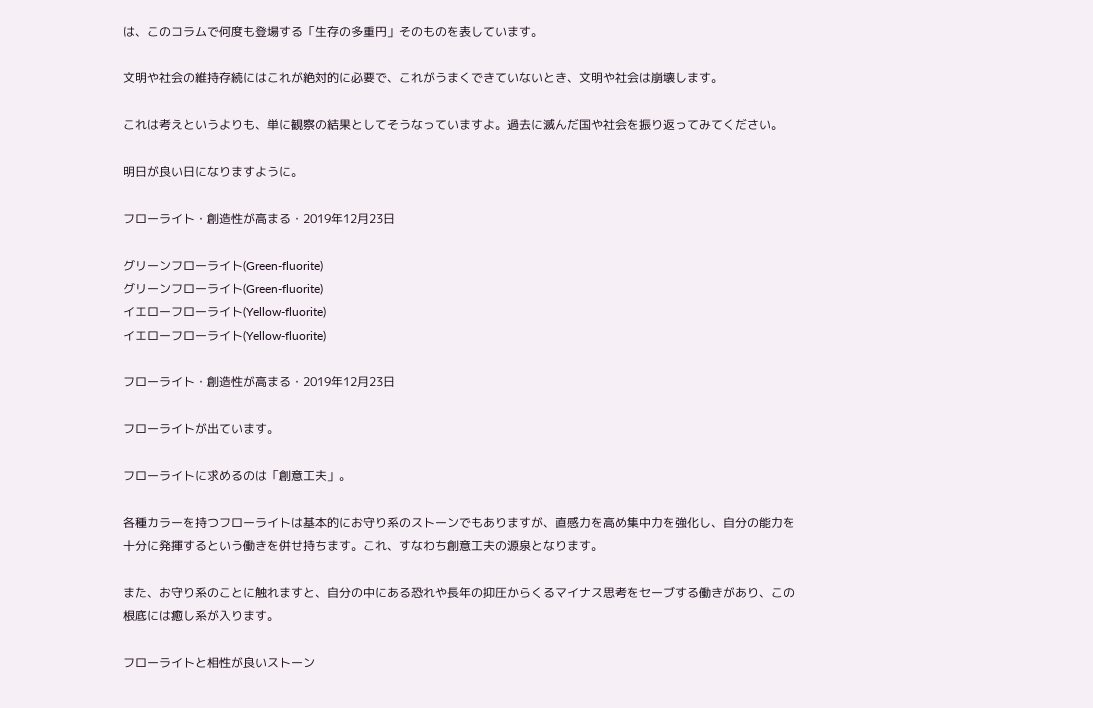は、このコラムで何度も登場する「生存の多重円」そのものを表しています。

文明や社会の維持存続にはこれが絶対的に必要で、これがうまくできていないとき、文明や社会は崩壊します。

これは考えというよりも、単に観察の結果としてそうなっていますよ。過去に滅んだ国や社会を振り返ってみてください。

明日が良い日になりますように。

フローライト・創造性が高まる・2019年12月23日

グリーンフローライト(Green-fluorite)
グリーンフローライト(Green-fluorite)
イエローフローライト(Yellow-fluorite)
イエローフローライト(Yellow-fluorite)

フローライト・創造性が高まる・2019年12月23日

フローライトが出ています。

フローライトに求めるのは「創意工夫」。

各種カラーを持つフローライトは基本的にお守り系のストーンでもありますが、直感力を高め集中力を強化し、自分の能力を十分に発揮するという働きを併せ持ちます。これ、すなわち創意工夫の源泉となります。

また、お守り系のことに触れますと、自分の中にある恐れや長年の抑圧からくるマイナス思考をセーブする働きがあり、この根底には癒し系が入ります。

フローライトと相性が良いストーン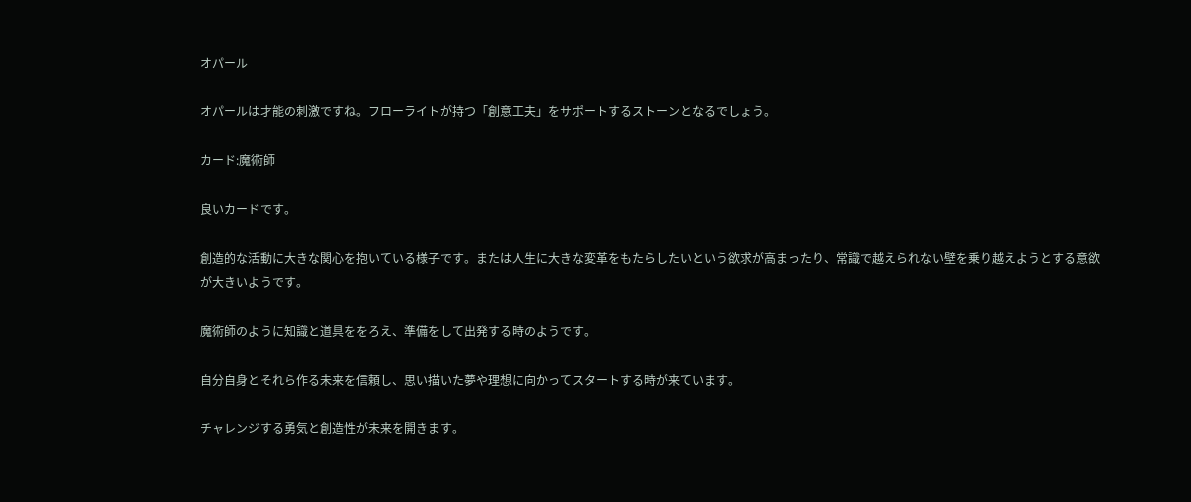オパール

オパールは才能の刺激ですね。フローライトが持つ「創意工夫」をサポートするストーンとなるでしょう。

カード:魔術師

良いカードです。

創造的な活動に大きな関心を抱いている様子です。または人生に大きな変革をもたらしたいという欲求が高まったり、常識で越えられない壁を乗り越えようとする意欲が大きいようです。

魔術師のように知識と道具ををろえ、準備をして出発する時のようです。

自分自身とそれら作る未来を信頼し、思い描いた夢や理想に向かってスタートする時が来ています。

チャレンジする勇気と創造性が未来を開きます。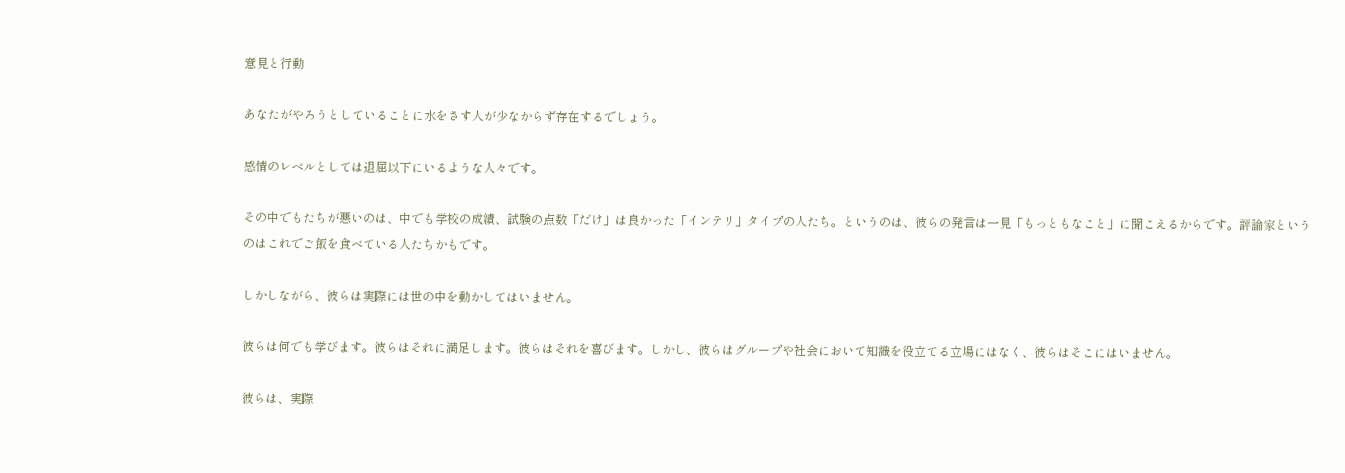意見と行動

あなたがやろうとしていることに水をさす人が少なからず存在するでしょう。

感情のレベルとしては退屈以下にいるような人々です。

その中でもたちが悪いのは、中でも学校の成績、試験の点数「だけ」は良かった「インテリ」タイプの人たち。というのは、彼らの発言は一見「もっともなこと」に聞こえるからです。評論家というのはこれでご飯を食べている人たちかもです。

しかしながら、彼らは実際には世の中を動かしてはいません。

彼らは何でも学びます。彼らはそれに満足します。彼らはそれを喜びます。しかし、彼らはグループや社会において知識を役立てる立場にはなく、彼らはそこにはいません。

彼らは、実際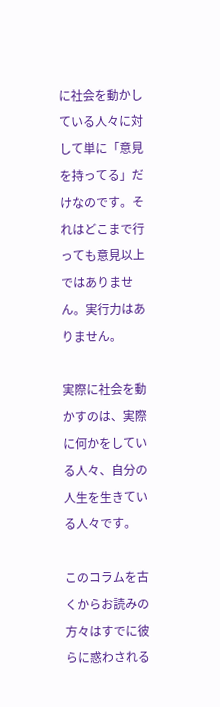に社会を動かしている人々に対して単に「意見を持ってる」だけなのです。それはどこまで行っても意見以上ではありません。実行力はありません。

実際に社会を動かすのは、実際に何かをしている人々、自分の人生を生きている人々です。

このコラムを古くからお読みの方々はすでに彼らに惑わされる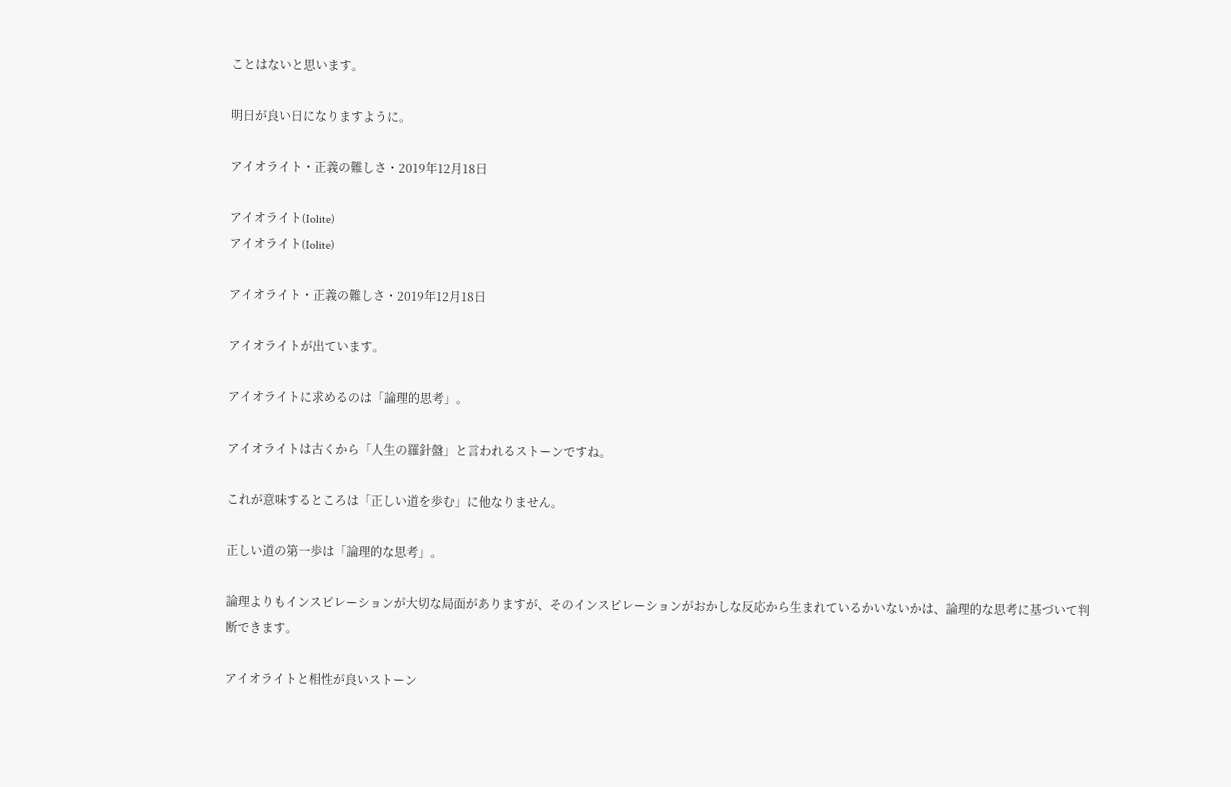ことはないと思います。

明日が良い日になりますように。

アイオライト・正義の難しさ・2019年12月18日

アイオライト(Iolite)
アイオライト(Iolite)

アイオライト・正義の難しさ・2019年12月18日

アイオライトが出ています。

アイオライトに求めるのは「論理的思考」。

アイオライトは古くから「人生の羅針盤」と言われるストーンですね。

これが意味するところは「正しい道を歩む」に他なりません。

正しい道の第一歩は「論理的な思考」。

論理よりもインスピレーションが大切な局面がありますが、そのインスピレーションがおかしな反応から生まれているかいないかは、論理的な思考に基づいて判断できます。

アイオライトと相性が良いストーン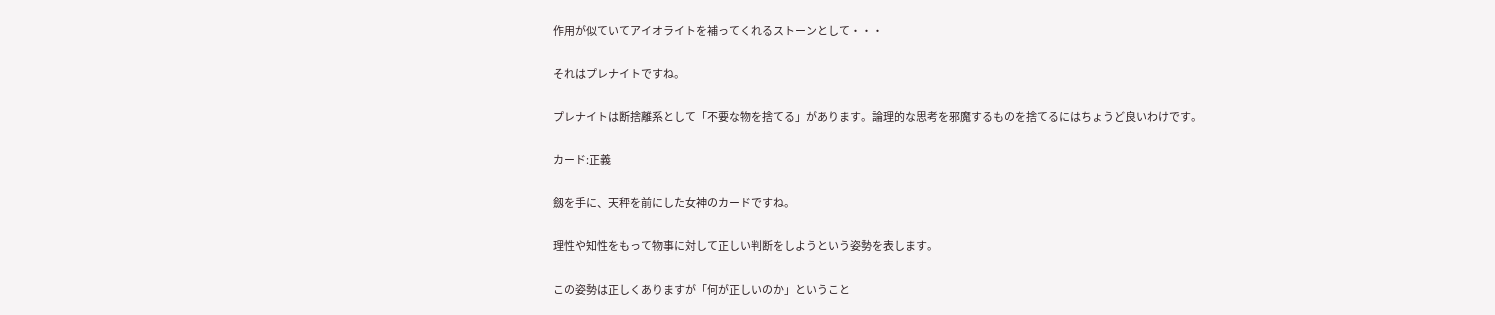作用が似ていてアイオライトを補ってくれるストーンとして・・・

それはプレナイトですね。

プレナイトは断捨離系として「不要な物を捨てる」があります。論理的な思考を邪魔するものを捨てるにはちょうど良いわけです。

カード:正義

劔を手に、天秤を前にした女神のカードですね。

理性や知性をもって物事に対して正しい判断をしようという姿勢を表します。

この姿勢は正しくありますが「何が正しいのか」ということ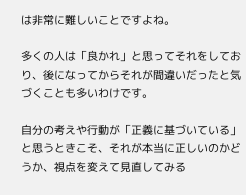は非常に難しいことですよね。

多くの人は「良かれ」と思ってそれをしており、後になってからそれが間違いだったと気づくことも多いわけです。

自分の考えや行動が「正義に基づいている」と思うときこそ、それが本当に正しいのかどうか、視点を変えて見直してみる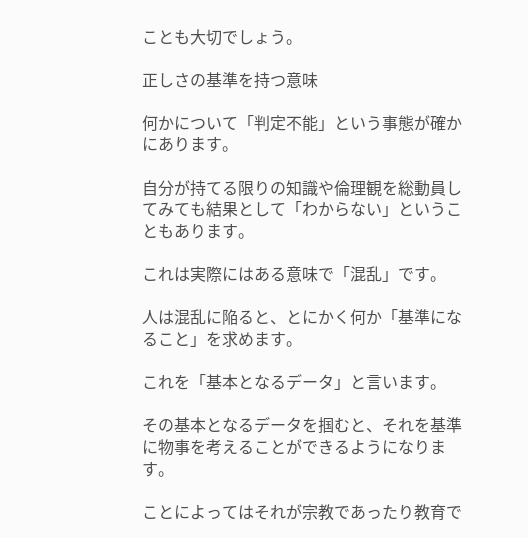ことも大切でしょう。

正しさの基準を持つ意味

何かについて「判定不能」という事態が確かにあります。

自分が持てる限りの知識や倫理観を総動員してみても結果として「わからない」ということもあります。

これは実際にはある意味で「混乱」です。

人は混乱に陥ると、とにかく何か「基準になること」を求めます。

これを「基本となるデータ」と言います。

その基本となるデータを掴むと、それを基準に物事を考えることができるようになります。

ことによってはそれが宗教であったり教育で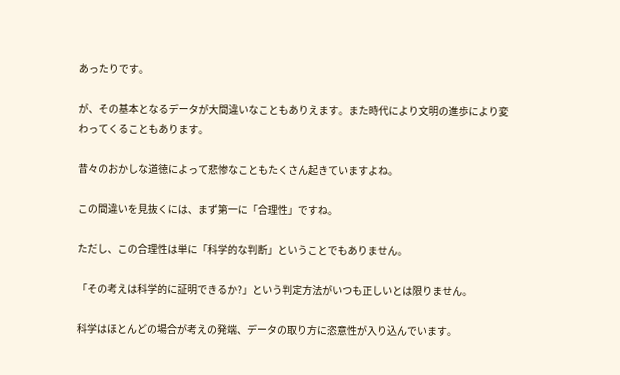あったりです。

が、その基本となるデータが大間違いなこともありえます。また時代により文明の進歩により変わってくることもあります。

昔々のおかしな道徳によって悲惨なこともたくさん起きていますよね。

この間違いを見抜くには、まず第一に「合理性」ですね。

ただし、この合理性は単に「科学的な判断」ということでもありません。

「その考えは科学的に証明できるか?」という判定方法がいつも正しいとは限りません。

科学はほとんどの場合が考えの発端、データの取り方に恣意性が入り込んでいます。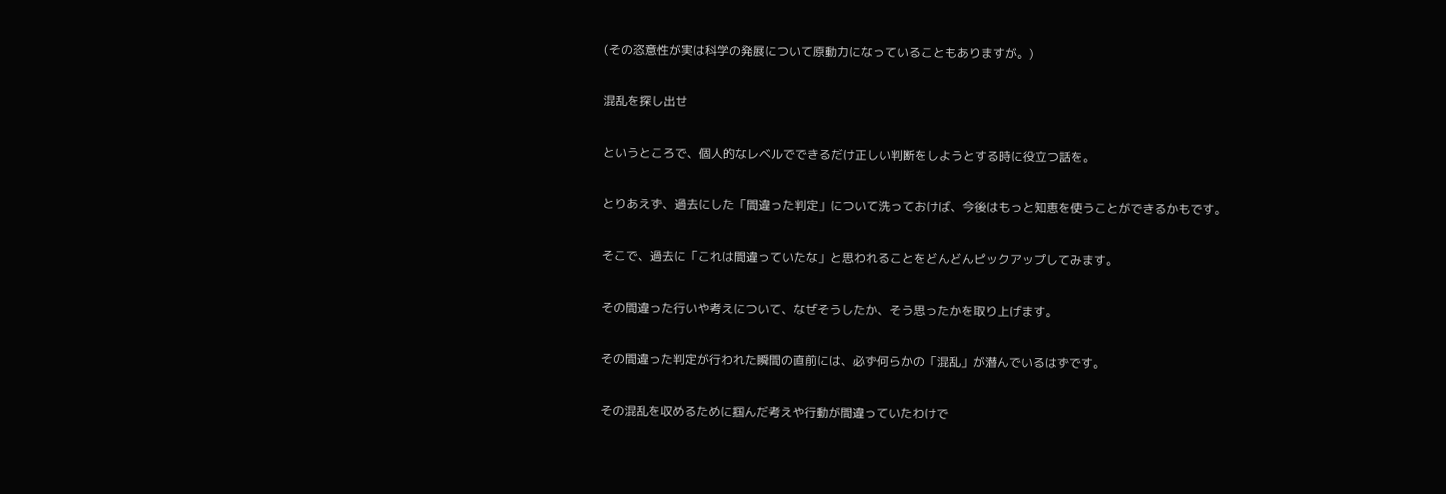(その恣意性が実は科学の発展について原動力になっていることもありますが。)

混乱を探し出せ

というところで、個人的なレベルでできるだけ正しい判断をしようとする時に役立つ話を。

とりあえず、過去にした「間違った判定」について洗っておけば、今後はもっと知恵を使うことができるかもです。

そこで、過去に「これは間違っていたな」と思われることをどんどんピックアップしてみます。

その間違った行いや考えについて、なぜそうしたか、そう思ったかを取り上げます。

その間違った判定が行われた瞬間の直前には、必ず何らかの「混乱」が潜んでいるはずです。

その混乱を収めるために掴んだ考えや行動が間違っていたわけで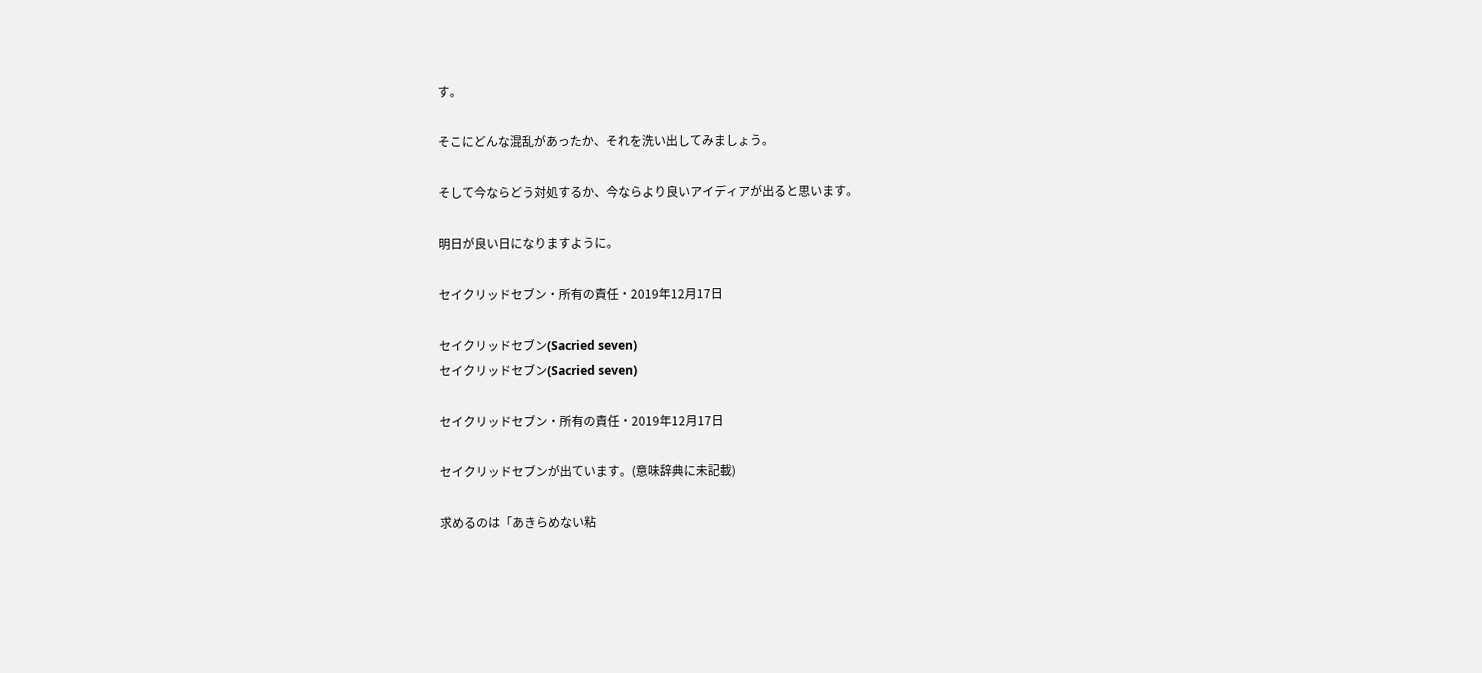す。

そこにどんな混乱があったか、それを洗い出してみましょう。

そして今ならどう対処するか、今ならより良いアイディアが出ると思います。

明日が良い日になりますように。

セイクリッドセブン・所有の責任・2019年12月17日

セイクリッドセブン(Sacried seven)
セイクリッドセブン(Sacried seven)

セイクリッドセブン・所有の責任・2019年12月17日

セイクリッドセブンが出ています。(意味辞典に未記載)

求めるのは「あきらめない粘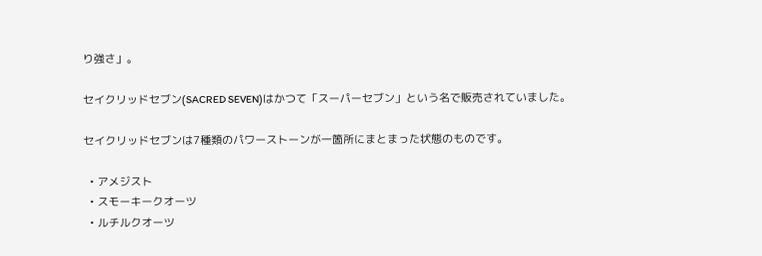り強さ」。

セイクリッドセブン(SACRED SEVEN)はかつて「スーパーセブン」という名で販売されていました。

セイクリッドセブンは7種類のパワーストーンが一箇所にまとまった状態のものです。

  • アメジスト
  • スモーキークオーツ
  • ルチルクオーツ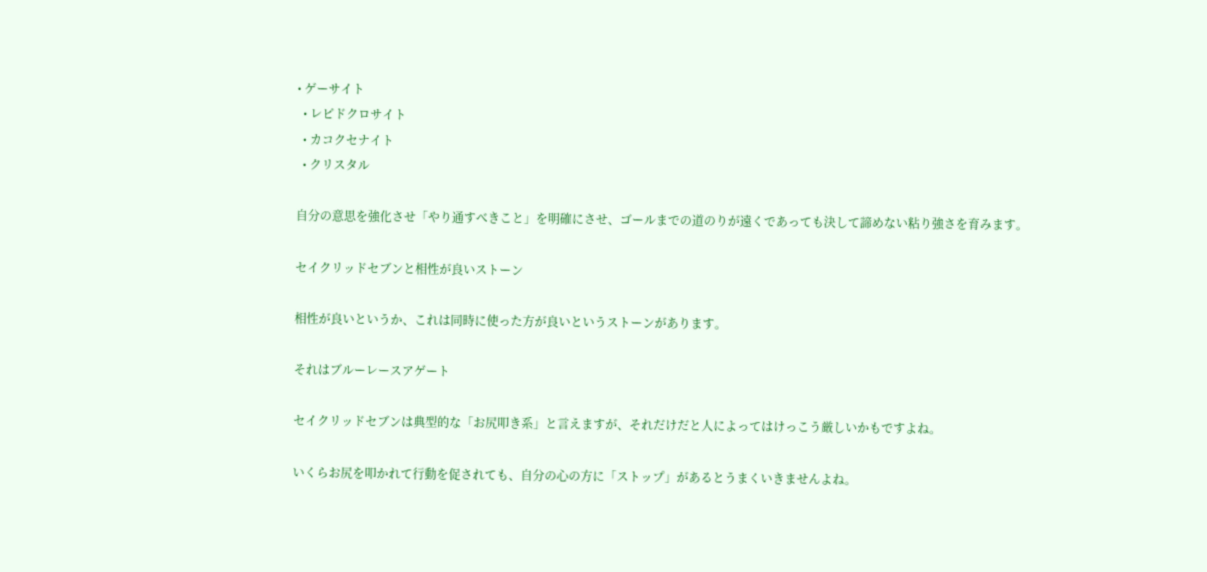• ゲーサイト
  • レピドクロサイト
  • カコクセナイト
  • クリスタル

自分の意思を強化させ「やり通すべきこと」を明確にさせ、ゴールまでの道のりが遠くであっても決して諦めない粘り強さを育みます。

セイクリッドセブンと相性が良いストーン

相性が良いというか、これは同時に使った方が良いというストーンがあります。

それはブルーレースアゲート

セイクリッドセブンは典型的な「お尻叩き系」と言えますが、それだけだと人によってはけっこう厳しいかもですよね。

いくらお尻を叩かれて行動を促されても、自分の心の方に「ストップ」があるとうまくいきませんよね。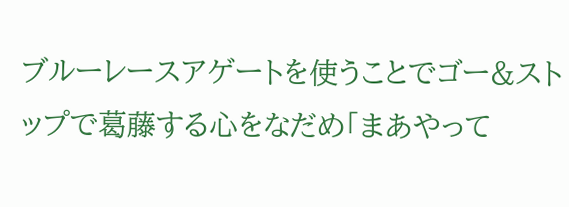ブルーレースアゲートを使うことでゴー&ストップで葛藤する心をなだめ「まあやって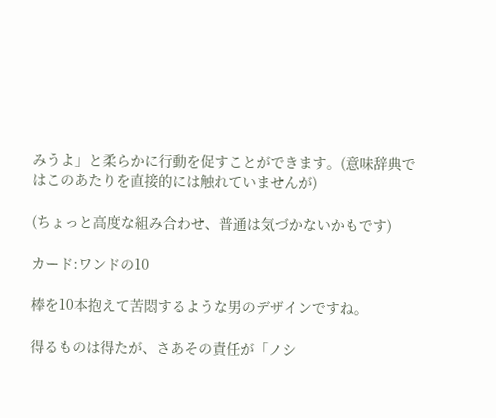みうよ」と柔らかに行動を促すことができます。(意味辞典ではこのあたりを直接的には触れていませんが)

(ちょっと高度な組み合わせ、普通は気づかないかもです)

カード:ワンドの10

棒を10本抱えて苦悶するような男のデザインですね。

得るものは得たが、さあその責任が「ノシ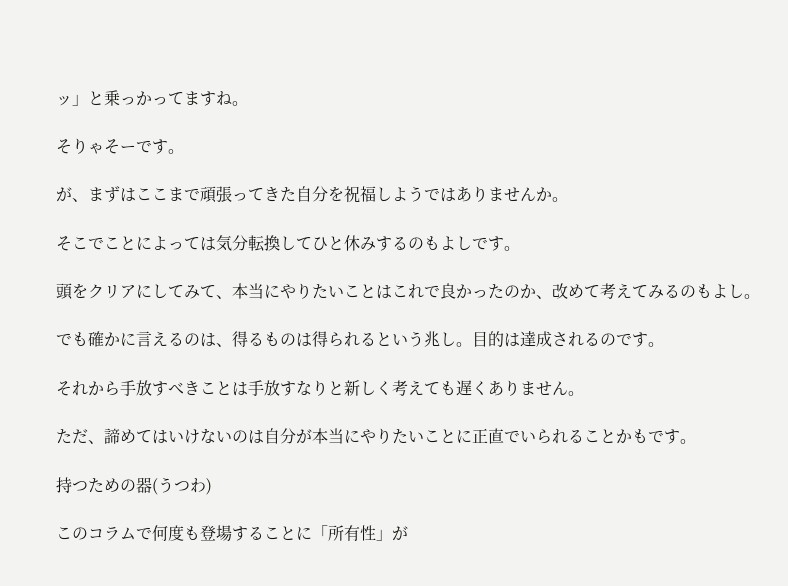ッ」と乗っかってますね。

そりゃそーです。

が、まずはここまで頑張ってきた自分を祝福しようではありませんか。

そこでことによっては気分転換してひと休みするのもよしです。

頭をクリアにしてみて、本当にやりたいことはこれで良かったのか、改めて考えてみるのもよし。

でも確かに言えるのは、得るものは得られるという兆し。目的は達成されるのです。

それから手放すべきことは手放すなりと新しく考えても遅くありません。

ただ、諦めてはいけないのは自分が本当にやりたいことに正直でいられることかもです。

持つための器(うつわ)

このコラムで何度も登場することに「所有性」が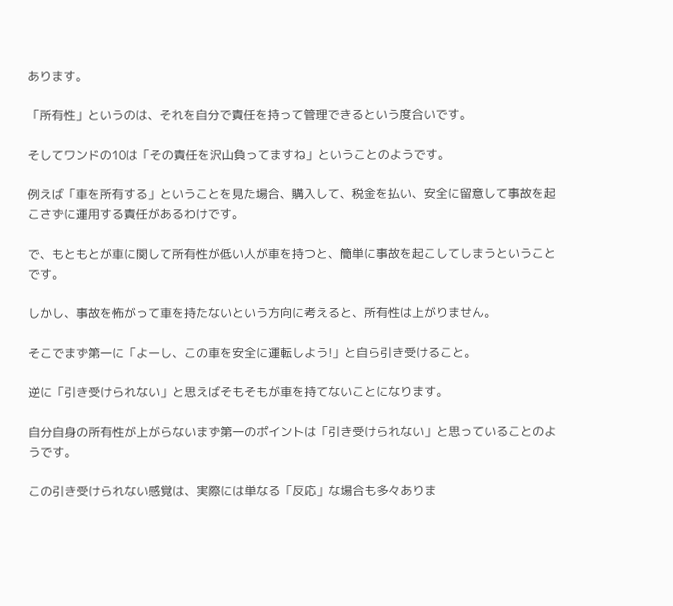あります。

「所有性」というのは、それを自分で責任を持って管理できるという度合いです。

そしてワンドの10は「その責任を沢山負ってますね」ということのようです。

例えば「車を所有する」ということを見た場合、購入して、税金を払い、安全に留意して事故を起こさずに運用する責任があるわけです。

で、もともとが車に関して所有性が低い人が車を持つと、簡単に事故を起こしてしまうということです。

しかし、事故を怖がって車を持たないという方向に考えると、所有性は上がりません。

そこでまず第一に「よーし、この車を安全に運転しよう!」と自ら引き受けること。

逆に「引き受けられない」と思えばそもそもが車を持てないことになります。

自分自身の所有性が上がらないまず第一のポイントは「引き受けられない」と思っていることのようです。

この引き受けられない感覚は、実際には単なる「反応」な場合も多々ありま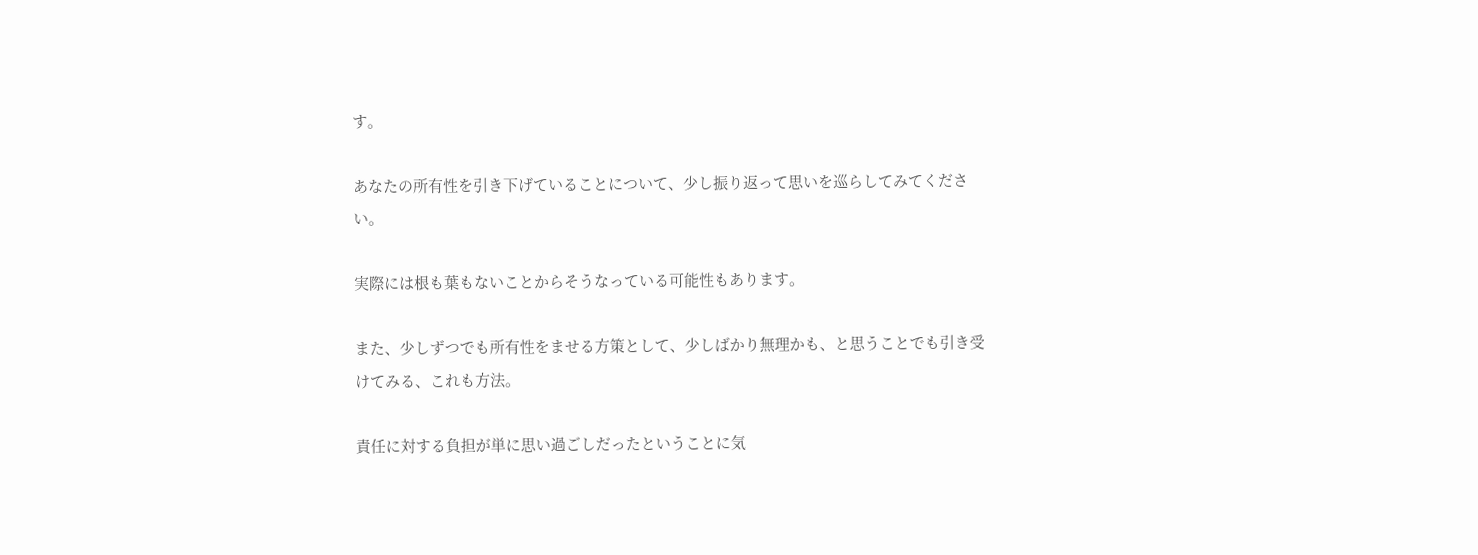す。

あなたの所有性を引き下げていることについて、少し振り返って思いを巡らしてみてください。

実際には根も葉もないことからそうなっている可能性もあります。

また、少しずつでも所有性をませる方策として、少しばかり無理かも、と思うことでも引き受けてみる、これも方法。

責任に対する負担が単に思い過ごしだったということに気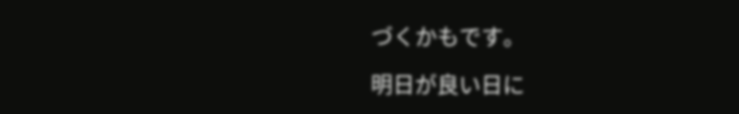づくかもです。

明日が良い日に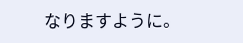なりますように。